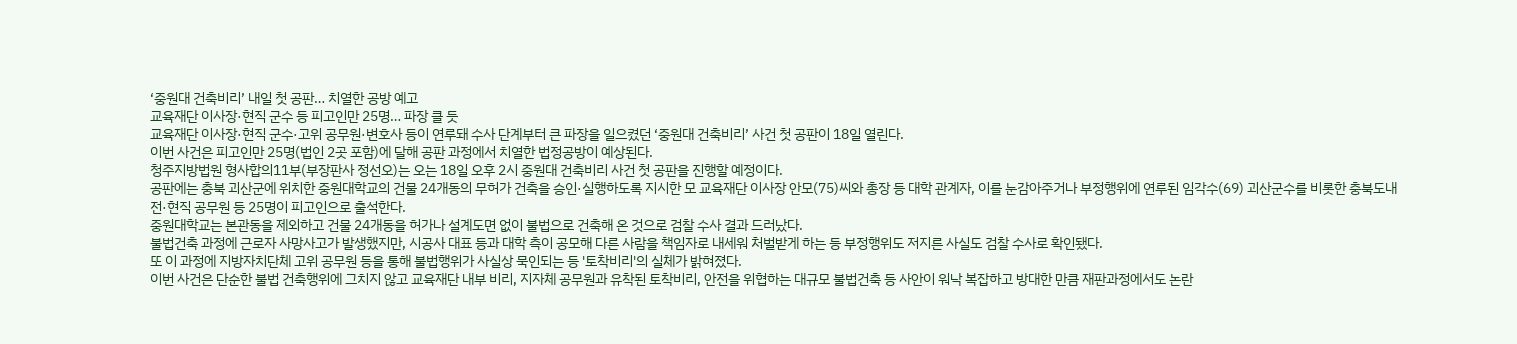‘중원대 건축비리’ 내일 첫 공판… 치열한 공방 예고
교육재단 이사장·현직 군수 등 피고인만 25명… 파장 클 듯
교육재단 이사장·현직 군수·고위 공무원·변호사 등이 연루돼 수사 단계부터 큰 파장을 일으켰던 ‘중원대 건축비리’ 사건 첫 공판이 18일 열린다.
이번 사건은 피고인만 25명(법인 2곳 포함)에 달해 공판 과정에서 치열한 법정공방이 예상된다.
청주지방법원 형사합의11부(부장판사 정선오)는 오는 18일 오후 2시 중원대 건축비리 사건 첫 공판을 진행할 예정이다.
공판에는 충북 괴산군에 위치한 중원대학교의 건물 24개동의 무허가 건축을 승인·실행하도록 지시한 모 교육재단 이사장 안모(75)씨와 총장 등 대학 관계자, 이를 눈감아주거나 부정행위에 연루된 임각수(69) 괴산군수를 비롯한 충북도내 전·현직 공무원 등 25명이 피고인으로 출석한다.
중원대학교는 본관동을 제외하고 건물 24개동을 허가나 설계도면 없이 불법으로 건축해 온 것으로 검찰 수사 결과 드러났다.
불법건축 과정에 근로자 사망사고가 발생했지만, 시공사 대표 등과 대학 측이 공모해 다른 사람을 책임자로 내세워 처벌받게 하는 등 부정행위도 저지른 사실도 검찰 수사로 확인됐다.
또 이 과정에 지방자치단체 고위 공무원 등을 통해 불법행위가 사실상 묵인되는 등 '토착비리'의 실체가 밝혀졌다.
이번 사건은 단순한 불법 건축행위에 그치지 않고 교육재단 내부 비리, 지자체 공무원과 유착된 토착비리, 안전을 위협하는 대규모 불법건축 등 사안이 워낙 복잡하고 방대한 만큼 재판과정에서도 논란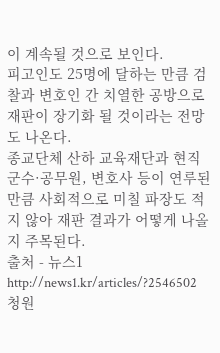이 계속될 것으로 보인다.
피고인도 25명에 달하는 만큼 검찰과 변호인 간 치열한 공방으로 재판이 장기화 될 것이라는 전망도 나온다.
종교단체 산하 교육재단과 현직 군수·공무원, 변호사 등이 연루된 만큼 사회적으로 미칠 파장도 적지 않아 재판 결과가 어떻게 나올지 주목된다.
출처 - 뉴스1
http://news1.kr/articles/?2546502
청원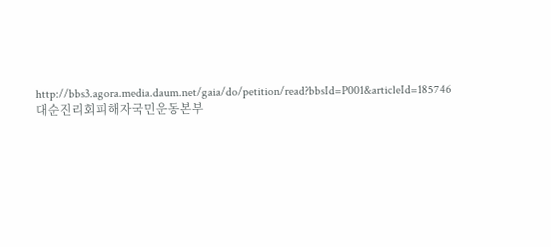http://bbs3.agora.media.daum.net/gaia/do/petition/read?bbsId=P001&articleId=185746
대순진리회피해자국민운동본부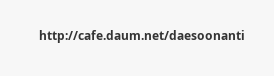http://cafe.daum.net/daesoonanti